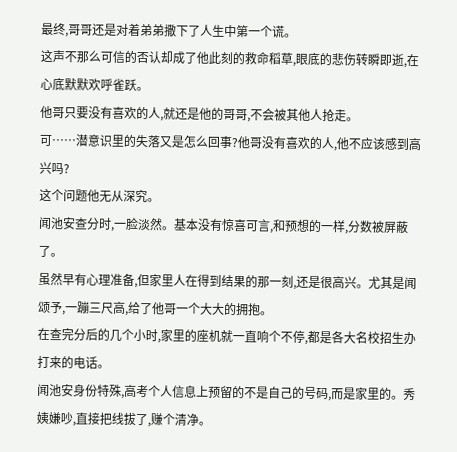最终,哥哥还是对着弟弟撒下了人生中第一个谎。
这声不那么可信的否认却成了他此刻的救命稻草,眼底的悲伤转瞬即逝,在心底默默欢呼雀跃。
他哥只要没有喜欢的人,就还是他的哥哥,不会被其他人抢走。
可……潜意识里的失落又是怎么回事?他哥没有喜欢的人,他不应该感到高兴吗?
这个问题他无从深究。
闻池安查分时,一脸淡然。基本没有惊喜可言,和预想的一样,分数被屏蔽了。
虽然早有心理准备,但家里人在得到结果的那一刻,还是很高兴。尤其是闻颂予,一蹦三尺高,给了他哥一个大大的拥抱。
在查完分后的几个小时,家里的座机就一直响个不停,都是各大名校招生办打来的电话。
闻池安身份特殊,高考个人信息上预留的不是自己的号码,而是家里的。秀姨嫌吵,直接把线拔了,赚个清净。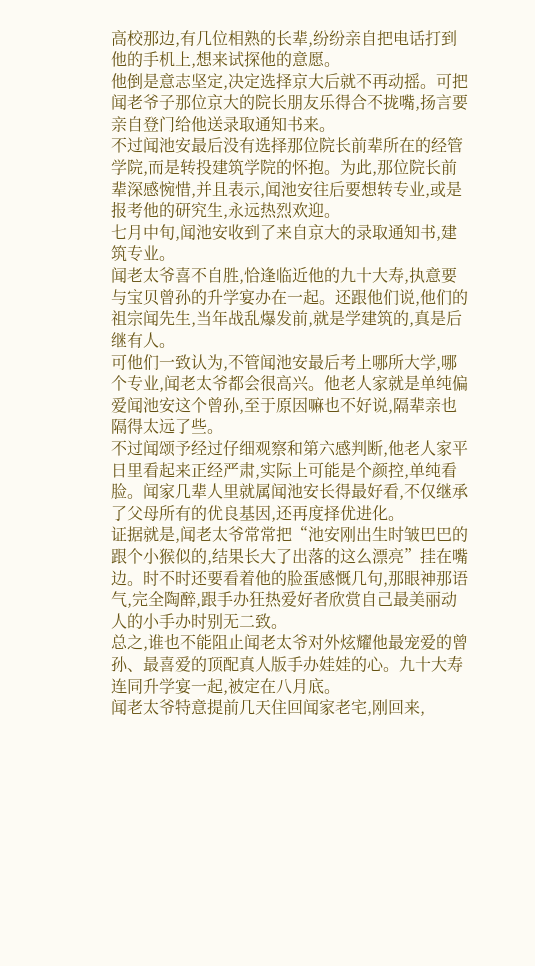高校那边,有几位相熟的长辈,纷纷亲自把电话打到他的手机上,想来试探他的意愿。
他倒是意志坚定,决定选择京大后就不再动摇。可把闻老爷子那位京大的院长朋友乐得合不拢嘴,扬言要亲自登门给他送录取通知书来。
不过闻池安最后没有选择那位院长前辈所在的经管学院,而是转投建筑学院的怀抱。为此,那位院长前辈深感惋惜,并且表示,闻池安往后要想转专业,或是报考他的研究生,永远热烈欢迎。
七月中旬,闻池安收到了来自京大的录取通知书,建筑专业。
闻老太爷喜不自胜,恰逢临近他的九十大寿,执意要与宝贝曾孙的升学宴办在一起。还跟他们说,他们的祖宗闻先生,当年战乱爆发前,就是学建筑的,真是后继有人。
可他们一致认为,不管闻池安最后考上哪所大学,哪个专业,闻老太爷都会很高兴。他老人家就是单纯偏爱闻池安这个曾孙,至于原因嘛也不好说,隔辈亲也隔得太远了些。
不过闻颂予经过仔细观察和第六感判断,他老人家平日里看起来正经严肃,实际上可能是个颜控,单纯看脸。闻家几辈人里就属闻池安长得最好看,不仅继承了父母所有的优良基因,还再度择优进化。
证据就是,闻老太爷常常把“池安刚出生时皱巴巴的跟个小猴似的,结果长大了出落的这么漂亮”挂在嘴边。时不时还要看着他的脸蛋感慨几句,那眼神那语气,完全陶醉,跟手办狂热爱好者欣赏自己最美丽动人的小手办时别无二致。
总之,谁也不能阻止闻老太爷对外炫耀他最宠爱的曾孙、最喜爱的顶配真人版手办娃娃的心。九十大寿连同升学宴一起,被定在八月底。
闻老太爷特意提前几天住回闻家老宅,刚回来,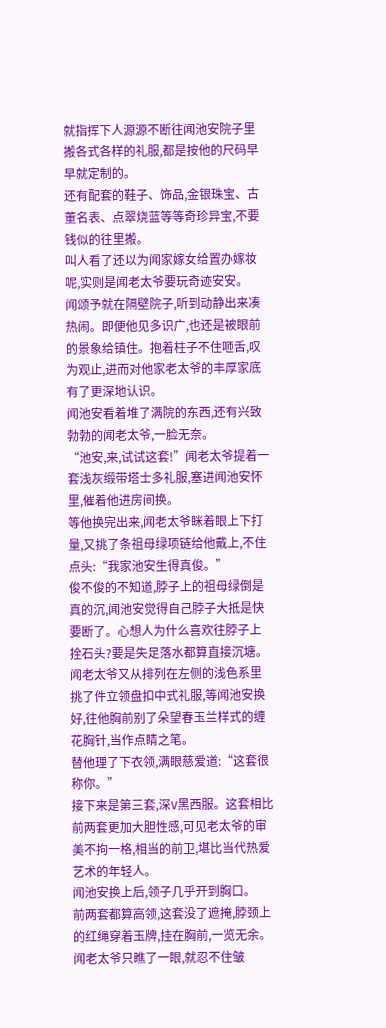就指挥下人源源不断往闻池安院子里搬各式各样的礼服,都是按他的尺码早早就定制的。
还有配套的鞋子、饰品,金银珠宝、古董名表、点翠烧蓝等等奇珍异宝,不要钱似的往里搬。
叫人看了还以为闻家嫁女给置办嫁妆呢,实则是闻老太爷要玩奇迹安安。
闻颂予就在隔壁院子,听到动静出来凑热闹。即便他见多识广,也还是被眼前的景象给镇住。抱着柱子不住咂舌,叹为观止,进而对他家老太爷的丰厚家底有了更深地认识。
闻池安看着堆了满院的东西,还有兴致勃勃的闻老太爷,一脸无奈。
“池安,来,试试这套!”闻老太爷提着一套浅灰缎带塔士多礼服,塞进闻池安怀里,催着他进房间换。
等他换完出来,闻老太爷眯着眼上下打量,又挑了条祖母绿项链给他戴上,不住点头:“我家池安生得真俊。”
俊不俊的不知道,脖子上的祖母绿倒是真的沉,闻池安觉得自己脖子大抵是快要断了。心想人为什么喜欢往脖子上拴石头?要是失足落水都算直接沉塘。
闻老太爷又从排列在左侧的浅色系里挑了件立领盘扣中式礼服,等闻池安换好,往他胸前别了朵望春玉兰样式的缠花胸针,当作点睛之笔。
替他理了下衣领,满眼慈爱道:“这套很称你。”
接下来是第三套,深V黑西服。这套相比前两套更加大胆性感,可见老太爷的审美不拘一格,相当的前卫,堪比当代热爱艺术的年轻人。
闻池安换上后,领子几乎开到胸口。
前两套都算高领,这套没了遮掩,脖颈上的红绳穿着玉牌,挂在胸前,一览无余。
闻老太爷只瞧了一眼,就忍不住皱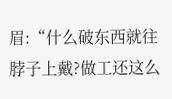眉:“什么破东西就往脖子上戴?做工还这么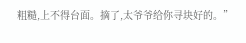粗糙,上不得台面。摘了,太爷爷给你寻块好的。”